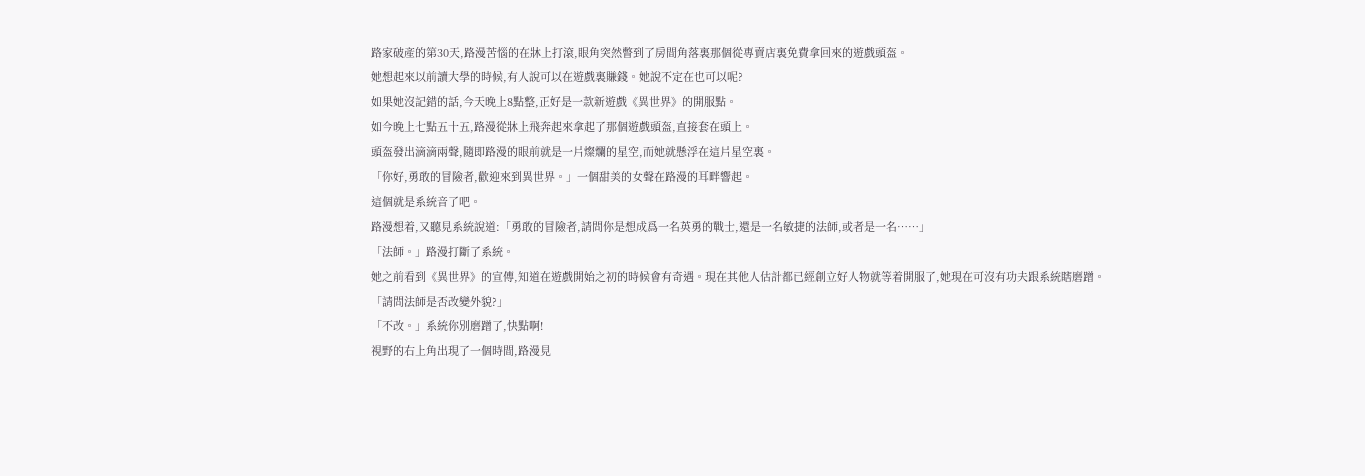路家破產的第30天,路漫苦惱的在牀上打滾,眼角突然瞥到了房間角落裏那個從專賣店裏免費拿回來的遊戲頭盔。
她想起來以前讀大學的時候,有人說可以在遊戲裏賺錢。她說不定在也可以呢?
如果她沒記錯的話,今天晚上8點整,正好是一款新遊戲《異世界》的開服點。
如今晚上七點五十五,路漫從牀上飛奔起來拿起了那個遊戲頭盔,直接套在頭上。
頭盔發出滴滴兩聲,隨即路漫的眼前就是一片燦爛的星空,而她就懸浮在這片星空裏。
「你好,勇敢的冒險者,歡迎來到異世界。」一個甜美的女聲在路漫的耳畔響起。
這個就是系統音了吧。
路漫想着,又聽見系統說道:「勇敢的冒險者,請問你是想成爲一名英勇的戰士,還是一名敏捷的法師,或者是一名……」
「法師。」路漫打斷了系統。
她之前看到《異世界》的宣傳,知道在遊戲開始之初的時候會有奇遇。現在其他人估計都已經創立好人物就等着開服了,她現在可沒有功夫跟系統瞎磨蹭。
「請問法師是否改變外貌?」
「不改。」系統你別磨蹭了,快點啊!
視野的右上角出現了一個時間,路漫見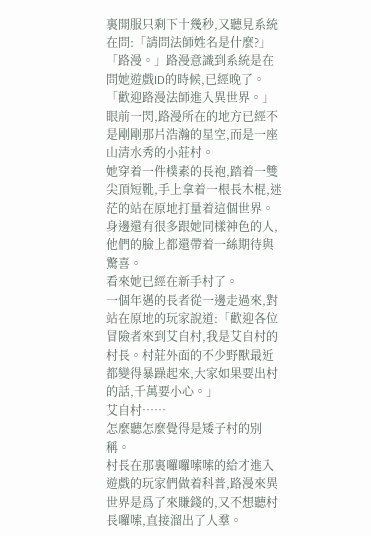裏開服只剩下十幾秒,又聽見系統在問:「請問法師姓名是什麼?」
「路漫。」路漫意識到系統是在問她遊戲ID的時候,已經晚了。
「歡迎路漫法師進入異世界。」
眼前一閃,路漫所在的地方已經不是剛剛那片浩瀚的星空,而是一座山清水秀的小莊村。
她穿着一件樸素的長袍,踏着一雙尖頂短靴,手上拿着一根長木棍,迷茫的站在原地打量着這個世界。
身邊還有很多跟她同樣神色的人,他們的臉上都還帶着一絲期待與驚喜。
看來她已經在新手村了。
一個年邁的長者從一邊走過來,對站在原地的玩家說道:「歡迎各位冒險者來到艾自村,我是艾自村的村長。村莊外面的不少野獸最近都變得暴躁起來,大家如果要出村的話,千萬要小心。」
艾自村……
怎麼聽怎麼覺得是矮子村的別稱。
村長在那裏囉囉嗦嗦的給才進入遊戲的玩家們做着科普,路漫來異世界是爲了來賺錢的,又不想聽村長囉嗦,直接溜出了人羣。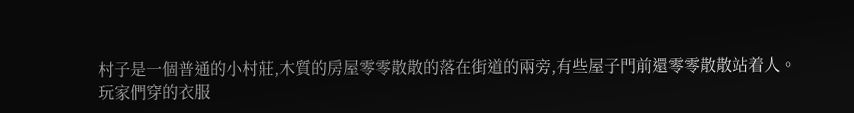村子是一個普通的小村莊,木質的房屋零零散散的落在街道的兩旁,有些屋子門前還零零散散站着人。
玩家們穿的衣服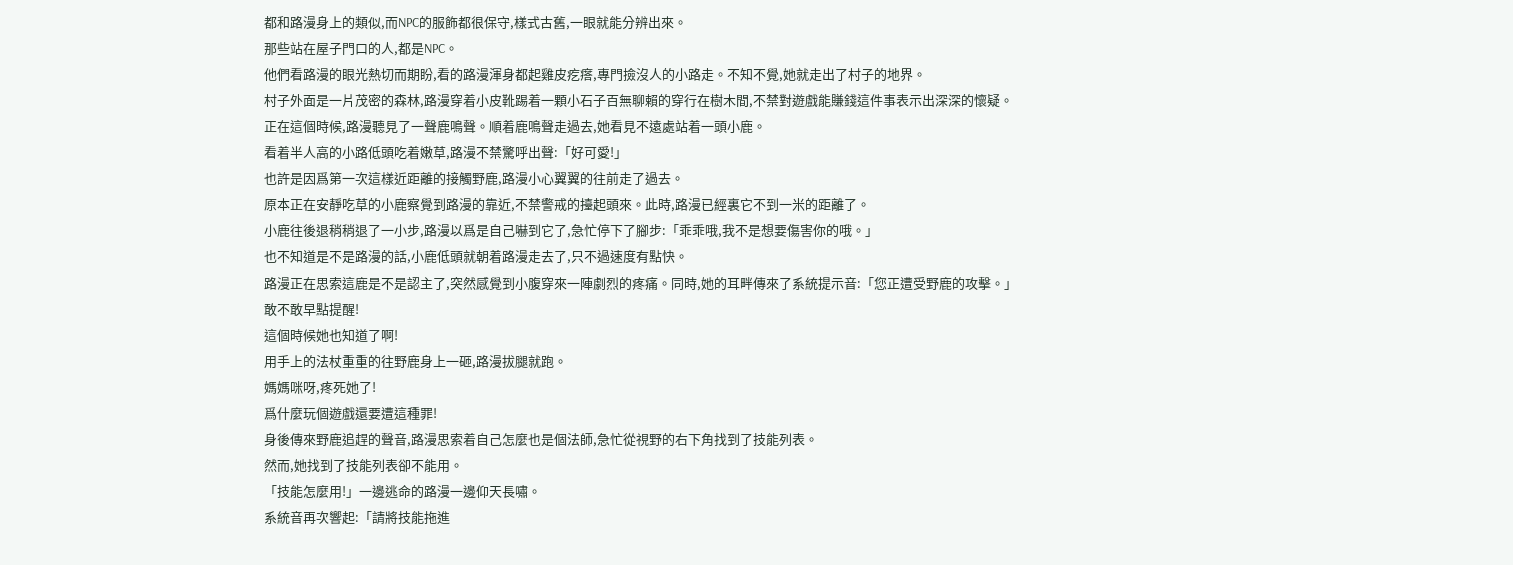都和路漫身上的類似,而NPC的服飾都很保守,樣式古舊,一眼就能分辨出來。
那些站在屋子門口的人,都是NPC。
他們看路漫的眼光熱切而期盼,看的路漫渾身都起雞皮疙瘩,專門撿沒人的小路走。不知不覺,她就走出了村子的地界。
村子外面是一片茂密的森林,路漫穿着小皮靴踢着一顆小石子百無聊賴的穿行在樹木間,不禁對遊戲能賺錢這件事表示出深深的懷疑。
正在這個時候,路漫聽見了一聲鹿鳴聲。順着鹿鳴聲走過去,她看見不遠處站着一頭小鹿。
看着半人高的小路低頭吃着嫩草,路漫不禁驚呼出聲:「好可愛!」
也許是因爲第一次這樣近距離的接觸野鹿,路漫小心翼翼的往前走了過去。
原本正在安靜吃草的小鹿察覺到路漫的靠近,不禁警戒的擡起頭來。此時,路漫已經裏它不到一米的距離了。
小鹿往後退稍稍退了一小步,路漫以爲是自己嚇到它了,急忙停下了腳步:「乖乖哦,我不是想要傷害你的哦。」
也不知道是不是路漫的話,小鹿低頭就朝着路漫走去了,只不過速度有點快。
路漫正在思索這鹿是不是認主了,突然感覺到小腹穿來一陣劇烈的疼痛。同時,她的耳畔傳來了系統提示音:「您正遭受野鹿的攻擊。」
敢不敢早點提醒!
這個時候她也知道了啊!
用手上的法杖重重的往野鹿身上一砸,路漫拔腿就跑。
媽媽咪呀,疼死她了!
爲什麼玩個遊戲還要遭這種罪!
身後傳來野鹿追趕的聲音,路漫思索着自己怎麼也是個法師,急忙從視野的右下角找到了技能列表。
然而,她找到了技能列表卻不能用。
「技能怎麼用!」一邊逃命的路漫一邊仰天長嘯。
系統音再次響起:「請將技能拖進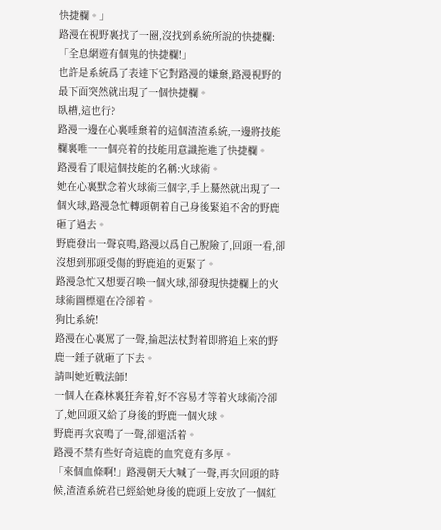快捷欄。」
路漫在視野裏找了一圈,沒找到系統所說的快捷欄:「全息網遊有個鬼的快捷欄!」
也許是系統爲了表達下它對路漫的嫌棄,路漫視野的最下面突然就出現了一個快捷欄。
臥槽,這也行?
路漫一邊在心裏唾棄着的這個渣渣系統,一邊將技能欄裏唯一一個亮着的技能用意識拖進了快捷欄。
路漫看了眼這個技能的名稱:火球術。
她在心裏默念着火球術三個字,手上驀然就出現了一個火球,路漫急忙轉頭朝着自己身後緊追不舍的野鹿砸了過去。
野鹿發出一聲哀鳴,路漫以爲自己脫險了,回頭一看,卻沒想到那頭受傷的野鹿追的更緊了。
路漫急忙又想要召喚一個火球,卻發現快捷欄上的火球術圖標還在冷卻着。
狗比系統!
路漫在心裏罵了一聲,掄起法杖對着即將追上來的野鹿一錘子就砸了下去。
請叫她近戰法師!
一個人在森林裏狂奔着,好不容易才等着火球術冷卻了,她回頭又給了身後的野鹿一個火球。
野鹿再次哀鳴了一聲,卻還活着。
路漫不禁有些好奇這鹿的血究竟有多厚。
「來個血條啊!」路漫朝天大喊了一聲,再次回頭的時候,渣渣系統君已經給她身後的鹿頭上安放了一個紅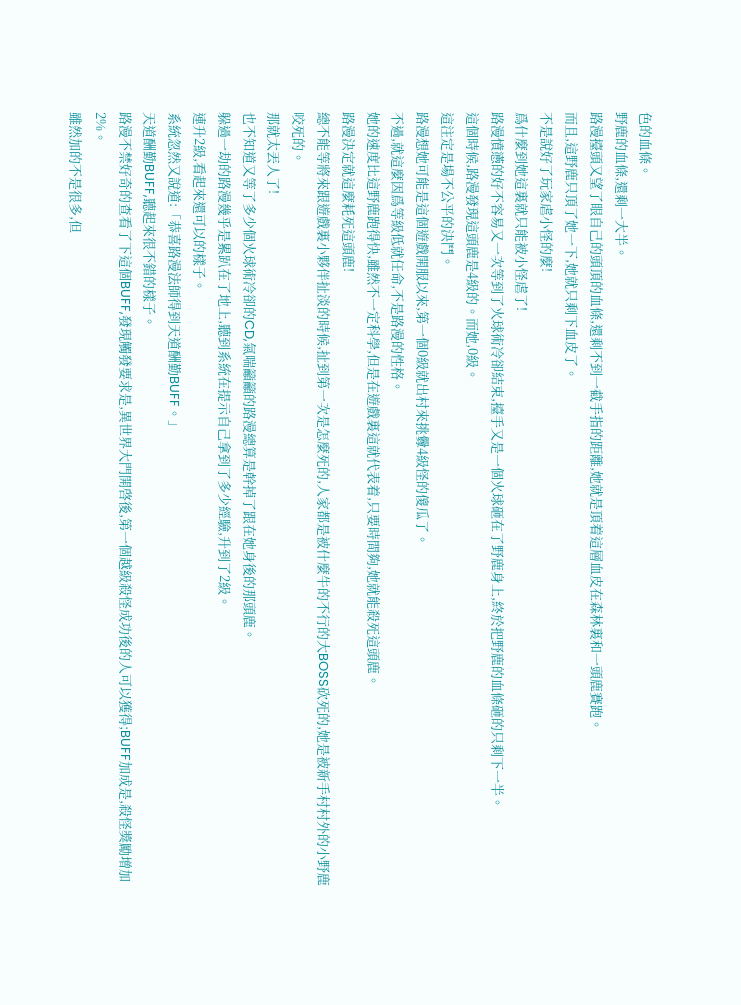色的血條。
野鹿的血條,還剩一大半。
路漫擡頭又望了眼自己的頭頂的血條,還剩不到一截手指的距離,她就是頂着這層血皮在森林裏和一頭鹿賽跑。
而且,這野鹿只頂了她一下,她就只剩下血皮了。
不是說好了玩家虐小怪的麼!
爲什麼到她這裏就只能被小怪虐了!
路漫憤懣的好不容易又一次等到了火球術冷卻結束,擡手又是一個火球砸在了野鹿身上,終於把野鹿的血條砸的只剩下一半。
這個時候,路漫發現這頭鹿是4級的。而她,0級。
這注定是場不公平的決鬥。
路漫想她可能是這個遊戲開服以來,第一個0級就出村來挑釁4級怪的傻瓜了。
不過,就這麼因爲等級低就任命,不是路漫的性格。
她的速度比這野鹿跑得快,雖然不一定科學,但是在遊戲裏這就代表着,只要時間夠,她就能殺死這頭鹿。
路漫決定就這麼耗死這頭鹿!
總不能等將來跟遊戲裏小夥伴扯淡的時候,扯到第一次是怎麼死的,人家都是被什麼牛的不行的大BOSS砍死的,她是被新手村村外的小野鹿咬死的。
那就太丟人了!
也不知道又等了多少個火球術冷卻的CD,氣喘籲籲的路漫總算是幹掉了跟在她身後的那頭鹿。
躲過一劫的路漫幾乎是累趴在了地上,聽到系統在提示自己拿到了多少經驗,升到了2級。
連升2級,看起來還可以的樣子。
系統忽然又說道:「恭喜路漫法師得到天道酬勤BUFF。」
天道酬勤BUFF,聽起來很不錯的樣子。
路漫不禁好奇的查看了下這個BUFF,發現觸發要求是,異世界大門開啓後,第一個越級殺怪成功後的人可以獲得;BUFF加成是,殺怪獎勵增加2%。
雖然加的不是很多,但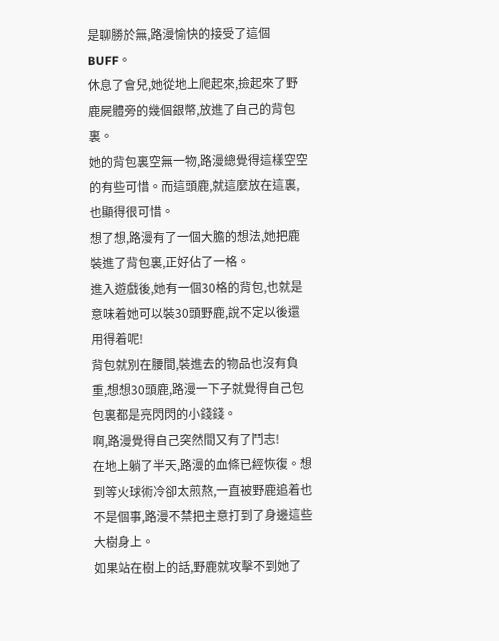是聊勝於無,路漫愉快的接受了這個BUFF。
休息了會兒,她從地上爬起來,撿起來了野鹿屍體旁的幾個銀幣,放進了自己的背包裏。
她的背包裏空無一物,路漫總覺得這樣空空的有些可惜。而這頭鹿,就這麼放在這裏,也顯得很可惜。
想了想,路漫有了一個大膽的想法,她把鹿裝進了背包裏,正好佔了一格。
進入遊戲後,她有一個30格的背包,也就是意味着她可以裝30頭野鹿,說不定以後還用得着呢!
背包就別在腰間,裝進去的物品也沒有負重,想想30頭鹿,路漫一下子就覺得自己包包裏都是亮閃閃的小錢錢。
啊,路漫覺得自己突然間又有了鬥志!
在地上躺了半天,路漫的血條已經恢復。想到等火球術冷卻太煎熬,一直被野鹿追着也不是個事,路漫不禁把主意打到了身邊這些大樹身上。
如果站在樹上的話,野鹿就攻擊不到她了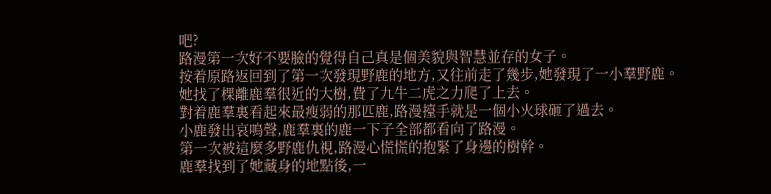吧?
路漫第一次好不要臉的覺得自己真是個美貌與智慧並存的女子。
按着原路返回到了第一次發現野鹿的地方,又往前走了幾步,她發現了一小羣野鹿。
她找了棵離鹿羣很近的大樹,費了九牛二虎之力爬了上去。
對着鹿羣裏看起來最瘦弱的那匹鹿,路漫擡手就是一個小火球砸了過去。
小鹿發出哀鳴聲,鹿羣裏的鹿一下子全部都看向了路漫。
第一次被這麼多野鹿仇視,路漫心慌慌的抱緊了身邊的樹幹。
鹿羣找到了她藏身的地點後,一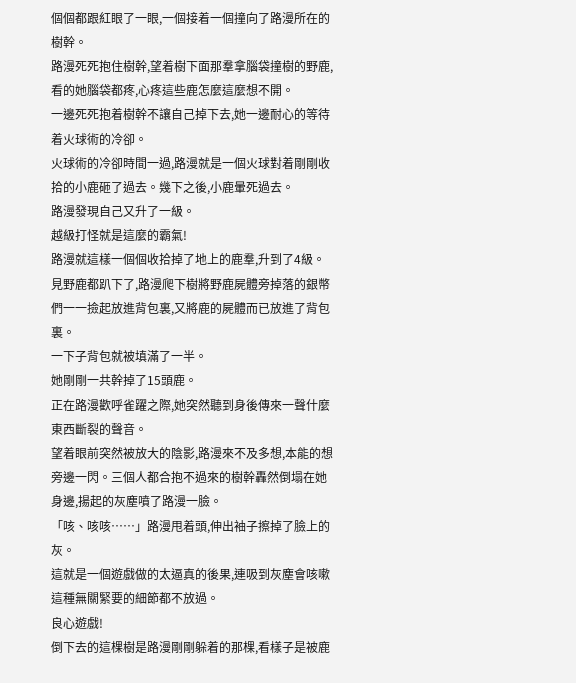個個都跟紅眼了一眼,一個接着一個撞向了路漫所在的樹幹。
路漫死死抱住樹幹,望着樹下面那羣拿腦袋撞樹的野鹿,看的她腦袋都疼,心疼這些鹿怎麼這麼想不開。
一邊死死抱着樹幹不讓自己掉下去,她一邊耐心的等待着火球術的冷卻。
火球術的冷卻時間一過,路漫就是一個火球對着剛剛收拾的小鹿砸了過去。幾下之後,小鹿暈死過去。
路漫發現自己又升了一級。
越級打怪就是這麼的霸氣!
路漫就這樣一個個收拾掉了地上的鹿羣,升到了4級。
見野鹿都趴下了,路漫爬下樹將野鹿屍體旁掉落的銀幣們一一撿起放進背包裏,又將鹿的屍體而已放進了背包裏。
一下子背包就被填滿了一半。
她剛剛一共幹掉了15頭鹿。
正在路漫歡呼雀躍之際,她突然聽到身後傳來一聲什麼東西斷裂的聲音。
望着眼前突然被放大的陰影,路漫來不及多想,本能的想旁邊一閃。三個人都合抱不過來的樹幹轟然倒塌在她身邊,揚起的灰塵噴了路漫一臉。
「咳、咳咳……」路漫甩着頭,伸出袖子擦掉了臉上的灰。
這就是一個遊戲做的太逼真的後果,連吸到灰塵會咳嗽這種無關緊要的細節都不放過。
良心遊戲!
倒下去的這棵樹是路漫剛剛躲着的那棵,看樣子是被鹿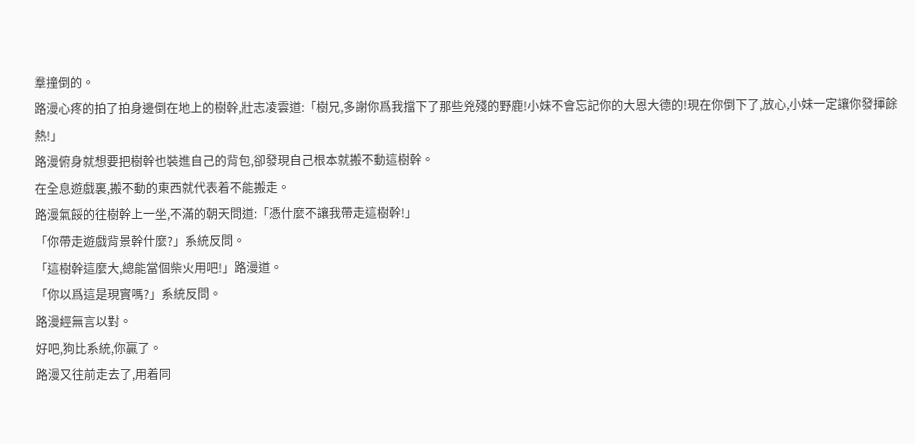羣撞倒的。
路漫心疼的拍了拍身邊倒在地上的樹幹,壯志凌雲道:「樹兄,多謝你爲我擋下了那些兇殘的野鹿!小妹不會忘記你的大恩大德的!現在你倒下了,放心,小妹一定讓你發揮餘熱!」
路漫俯身就想要把樹幹也裝進自己的背包,卻發現自己根本就搬不動這樹幹。
在全息遊戲裏,搬不動的東西就代表着不能搬走。
路漫氣餒的往樹幹上一坐,不滿的朝天問道:「憑什麼不讓我帶走這樹幹!」
「你帶走遊戲背景幹什麼?」系統反問。
「這樹幹這麼大,總能當個柴火用吧!」路漫道。
「你以爲這是現實嗎?」系統反問。
路漫經無言以對。
好吧,狗比系統,你贏了。
路漫又往前走去了,用着同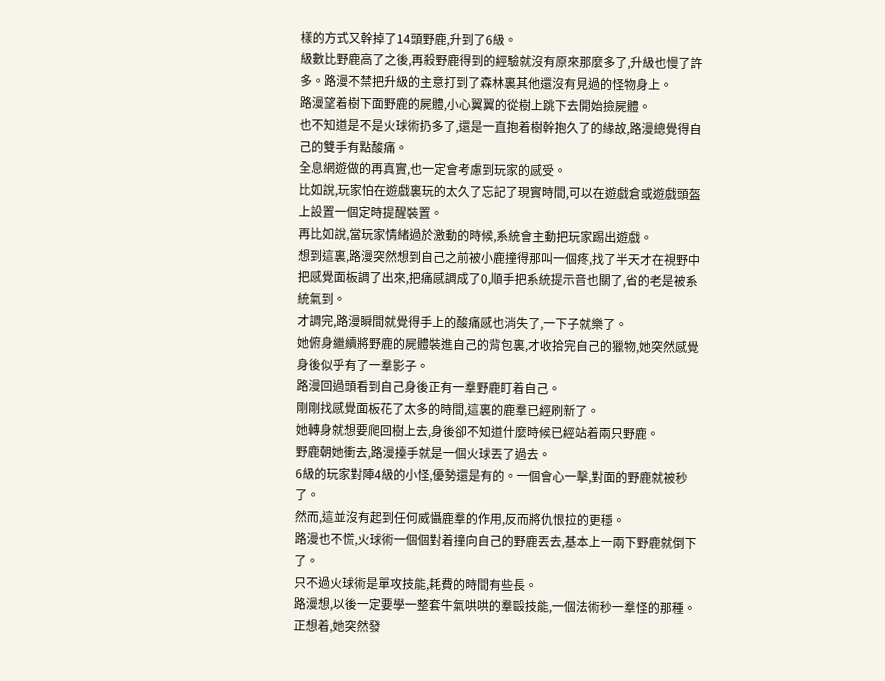樣的方式又幹掉了14頭野鹿,升到了6級。
級數比野鹿高了之後,再殺野鹿得到的經驗就沒有原來那麼多了,升級也慢了許多。路漫不禁把升級的主意打到了森林裏其他還沒有見過的怪物身上。
路漫望着樹下面野鹿的屍體,小心翼翼的從樹上跳下去開始撿屍體。
也不知道是不是火球術扔多了,還是一直抱着樹幹抱久了的緣故,路漫總覺得自己的雙手有點酸痛。
全息網遊做的再真實,也一定會考慮到玩家的感受。
比如說,玩家怕在遊戲裏玩的太久了忘記了現實時間,可以在遊戲倉或遊戲頭盔上設置一個定時提醒裝置。
再比如說,當玩家情緒過於激動的時候,系統會主動把玩家踢出遊戲。
想到這裏,路漫突然想到自己之前被小鹿撞得那叫一個疼,找了半天才在視野中把感覺面板調了出來,把痛感調成了0,順手把系統提示音也關了,省的老是被系統氣到。
才調完,路漫瞬間就覺得手上的酸痛感也消失了,一下子就樂了。
她俯身繼續將野鹿的屍體裝進自己的背包裏,才收拾完自己的獵物,她突然感覺身後似乎有了一羣影子。
路漫回過頭看到自己身後正有一羣野鹿盯着自己。
剛剛找感覺面板花了太多的時間,這裏的鹿羣已經刷新了。
她轉身就想要爬回樹上去,身後卻不知道什麼時候已經站着兩只野鹿。
野鹿朝她衝去,路漫擡手就是一個火球丟了過去。
6級的玩家對陣4級的小怪,優勢還是有的。一個會心一擊,對面的野鹿就被秒了。
然而,這並沒有起到任何威懾鹿羣的作用,反而將仇恨拉的更穩。
路漫也不慌,火球術一個個對着撞向自己的野鹿丟去,基本上一兩下野鹿就倒下了。
只不過火球術是單攻技能,耗費的時間有些長。
路漫想,以後一定要學一整套牛氣哄哄的羣毆技能,一個法術秒一羣怪的那種。
正想着,她突然發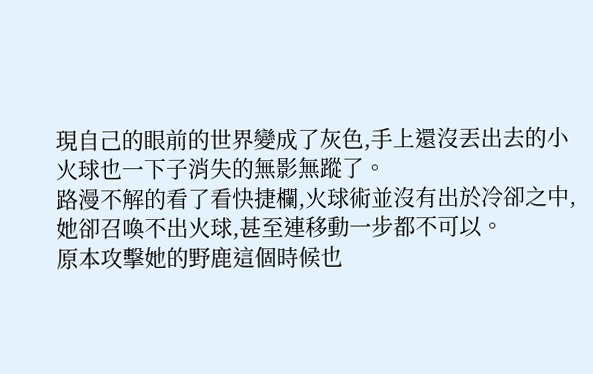現自己的眼前的世界變成了灰色,手上還沒丟出去的小火球也一下子消失的無影無蹤了。
路漫不解的看了看快捷欄,火球術並沒有出於冷卻之中,她卻召喚不出火球,甚至連移動一步都不可以。
原本攻擊她的野鹿這個時候也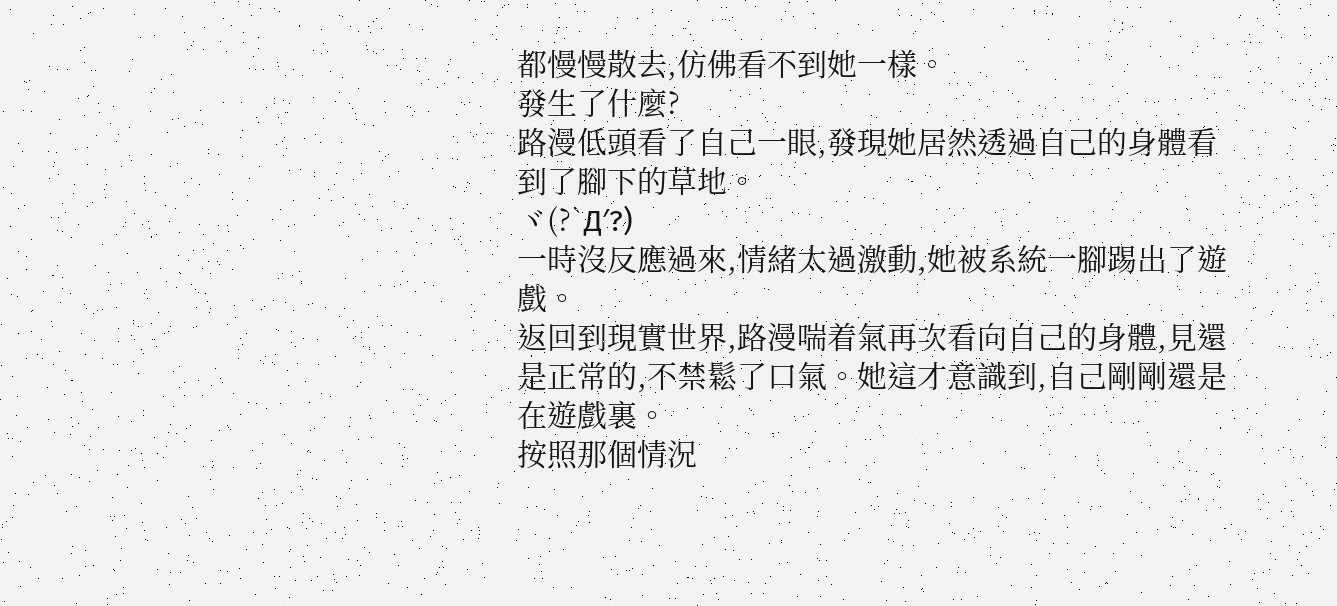都慢慢散去,仿佛看不到她一樣。
發生了什麼?
路漫低頭看了自己一眼,發現她居然透過自己的身體看到了腳下的草地。
ヾ(?`Д′?)
一時沒反應過來,情緒太過激動,她被系統一腳踢出了遊戲。
返回到現實世界,路漫喘着氣再次看向自己的身體,見還是正常的,不禁鬆了口氣。她這才意識到,自己剛剛還是在遊戲裏。
按照那個情況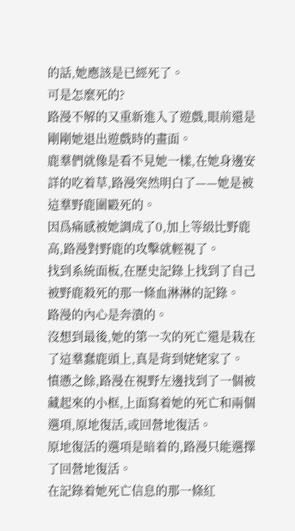的話,她應該是已經死了。
可是怎麼死的?
路漫不解的又重新進入了遊戲,眼前還是剛剛她退出遊戲時的畫面。
鹿羣們就像是看不見她一樣,在她身邊安詳的吃着草,路漫突然明白了——她是被這羣野鹿圍毆死的。
因爲痛感被她調成了0,加上等級比野鹿高,路漫對野鹿的攻擊就輕視了。
找到系統面板,在歷史記錄上找到了自己被野鹿殺死的那一條血淋淋的記錄。
路漫的內心是奔潰的。
沒想到最後,她的第一次的死亡還是栽在了這羣蠢鹿頭上,真是背到姥姥家了。
憤懣之餘,路漫在視野左邊找到了一個被藏起來的小框,上面寫着她的死亡和兩個選項,原地復活,或回營地復活。
原地復活的選項是暗着的,路漫只能選擇了回營地復活。
在記錄着她死亡信息的那一條紅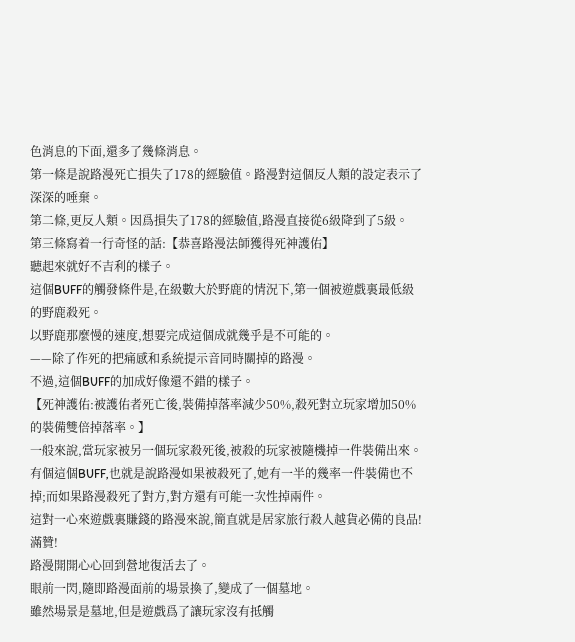色消息的下面,還多了幾條消息。
第一條是說路漫死亡損失了178的經驗值。路漫對這個反人類的設定表示了深深的唾棄。
第二條,更反人類。因爲損失了178的經驗值,路漫直接從6級降到了5級。
第三條寫着一行奇怪的話:【恭喜路漫法師獲得死神護佑】
聽起來就好不吉利的樣子。
這個BUFF的觸發條件是,在級數大於野鹿的情況下,第一個被遊戲裏最低級的野鹿殺死。
以野鹿那麼慢的速度,想要完成這個成就幾乎是不可能的。
——除了作死的把痛感和系統提示音同時關掉的路漫。
不過,這個BUFF的加成好像還不錯的樣子。
【死神護佑:被護佑者死亡後,裝備掉落率減少50%,殺死對立玩家增加50%的裝備雙倍掉落率。】
一般來說,當玩家被另一個玩家殺死後,被殺的玩家被隨機掉一件裝備出來。
有個這個BUFF,也就是說路漫如果被殺死了,她有一半的幾率一件裝備也不掉;而如果路漫殺死了對方,對方還有可能一次性掉兩件。
這對一心來遊戲裏賺錢的路漫來說,簡直就是居家旅行殺人越貨必備的良品!
滿贊!
路漫開開心心回到營地復活去了。
眼前一閃,隨即路漫面前的場景換了,變成了一個墓地。
雖然場景是墓地,但是遊戲爲了讓玩家沒有抵觸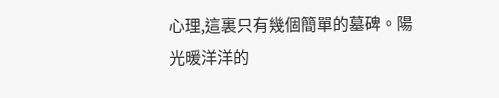心理,這裏只有幾個簡單的墓碑。陽光暖洋洋的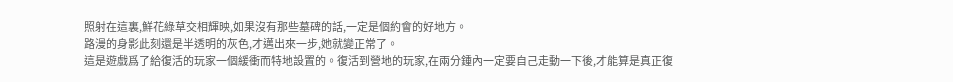照射在這裏,鮮花綠草交相輝映,如果沒有那些墓碑的話,一定是個約會的好地方。
路漫的身影此刻還是半透明的灰色,才邁出來一步,她就變正常了。
這是遊戲爲了給復活的玩家一個緩衝而特地設置的。復活到營地的玩家,在兩分鍾內一定要自己走動一下後,才能算是真正復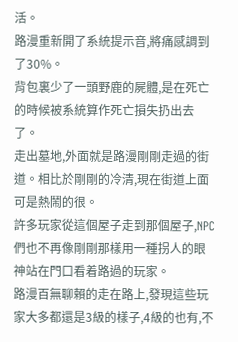活。
路漫重新開了系統提示音,將痛感調到了30%。
背包裏少了一頭野鹿的屍體,是在死亡的時候被系統算作死亡損失扔出去了。
走出墓地,外面就是路漫剛剛走過的街道。相比於剛剛的冷清,現在街道上面可是熱鬧的很。
許多玩家從這個屋子走到那個屋子,NPC們也不再像剛剛那樣用一種拐人的眼神站在門口看着路過的玩家。
路漫百無聊賴的走在路上,發現這些玩家大多都還是3級的樣子,4級的也有,不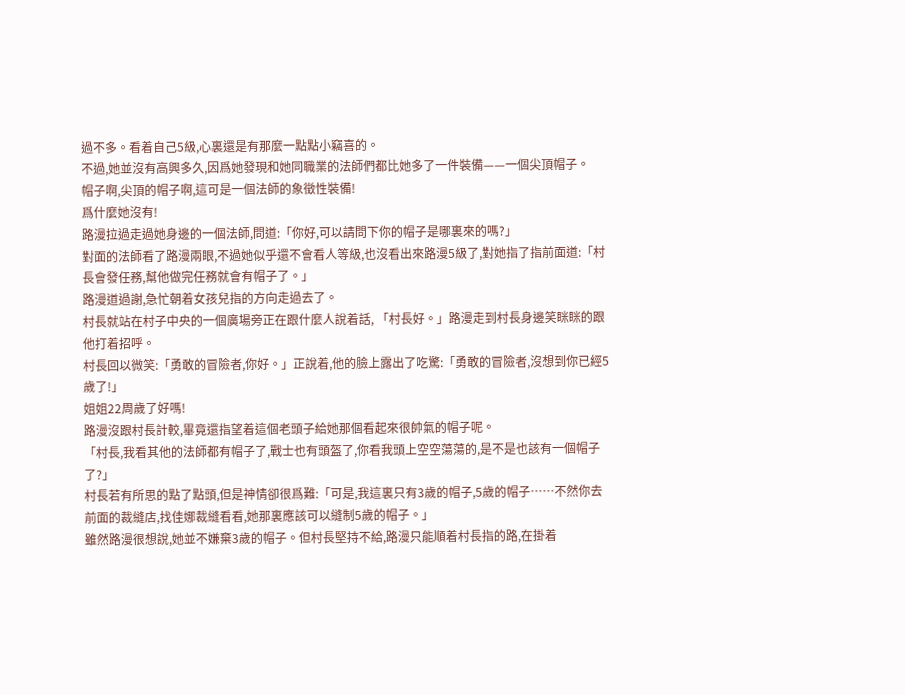過不多。看着自己5級,心裏還是有那麼一點點小竊喜的。
不過,她並沒有高興多久,因爲她發現和她同職業的法師們都比她多了一件裝備——一個尖頂帽子。
帽子啊,尖頂的帽子啊,這可是一個法師的象徵性裝備!
爲什麼她沒有!
路漫拉過走過她身邊的一個法師,問道:「你好,可以請問下你的帽子是哪裏來的嗎?」
對面的法師看了路漫兩眼,不過她似乎還不會看人等級,也沒看出來路漫5級了,對她指了指前面道:「村長會發任務,幫他做完任務就會有帽子了。」
路漫道過謝,急忙朝着女孩兒指的方向走過去了。
村長就站在村子中央的一個廣場旁正在跟什麼人說着話, 「村長好。」路漫走到村長身邊笑眯眯的跟他打着招呼。
村長回以微笑:「勇敢的冒險者,你好。」正說着,他的臉上露出了吃驚:「勇敢的冒險者,沒想到你已經5歲了!」
姐姐22周歲了好嗎!
路漫沒跟村長計較,畢竟還指望着這個老頭子給她那個看起來很帥氣的帽子呢。
「村長,我看其他的法師都有帽子了,戰士也有頭盔了,你看我頭上空空蕩蕩的,是不是也該有一個帽子了?」
村長若有所思的點了點頭,但是神情卻很爲難:「可是,我這裏只有3歲的帽子,5歲的帽子……不然你去前面的裁縫店,找佳娜裁縫看看,她那裏應該可以縫制5歲的帽子。」
雖然路漫很想說,她並不嫌棄3歲的帽子。但村長堅持不給,路漫只能順着村長指的路,在掛着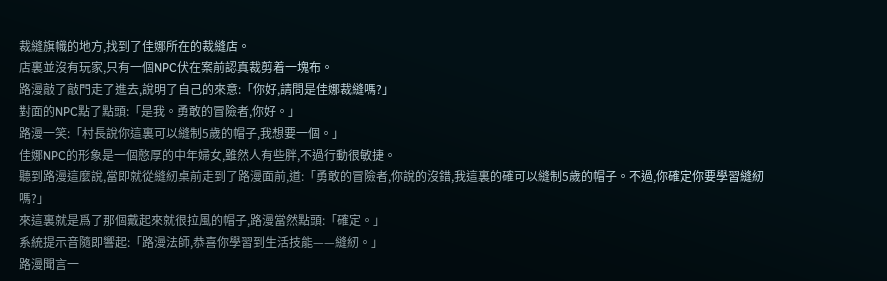裁縫旗幟的地方,找到了佳娜所在的裁縫店。
店裏並沒有玩家,只有一個NPC伏在案前認真裁剪着一塊布。
路漫敲了敲門走了進去,說明了自己的來意:「你好,請問是佳娜裁縫嗎?」
對面的NPC點了點頭:「是我。勇敢的冒險者,你好。」
路漫一笑:「村長說你這裏可以縫制5歲的帽子,我想要一個。」
佳娜NPC的形象是一個憨厚的中年婦女,雖然人有些胖,不過行動很敏捷。
聽到路漫這麼說,當即就從縫紉桌前走到了路漫面前,道:「勇敢的冒險者,你說的沒錯,我這裏的確可以縫制5歲的帽子。不過,你確定你要學習縫紉嗎?」
來這裏就是爲了那個戴起來就很拉風的帽子,路漫當然點頭:「確定。」
系統提示音隨即響起:「路漫法師,恭喜你學習到生活技能——縫紉。」
路漫聞言一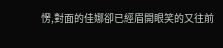愣,對面的佳娜卻已經眉開眼笑的又往前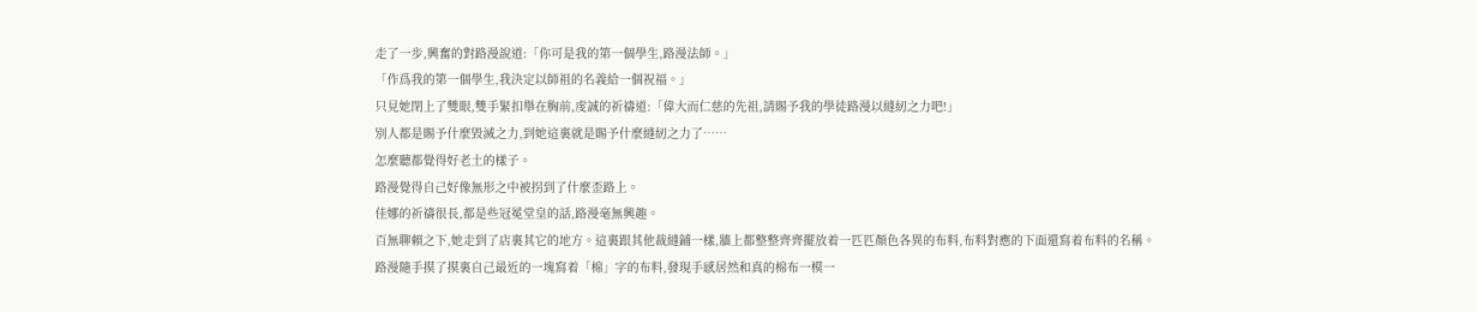走了一步,興奮的對路漫說道:「你可是我的第一個學生,路漫法師。」
「作爲我的第一個學生,我決定以師祖的名義給一個祝福。」
只見她閉上了雙眼,雙手緊扣舉在胸前,虔誠的祈禱道:「偉大而仁慈的先祖,請賜予我的學徒路漫以縫紉之力吧!」
別人都是賜予什麼毀滅之力,到她這裏就是賜予什麼縫紉之力了……
怎麼聽都覺得好老土的樣子。
路漫覺得自己好像無形之中被拐到了什麼歪路上。
佳娜的祈禱很長,都是些冠冕堂皇的話,路漫毫無興趣。
百無聊賴之下,她走到了店裏其它的地方。這裏跟其他裁縫鋪一樣,牆上都整整齊齊擺放着一匹匹顏色各異的布料,布料對應的下面還寫着布料的名稱。
路漫隨手摸了摸裏自己最近的一塊寫着「棉」字的布料,發現手感居然和真的棉布一模一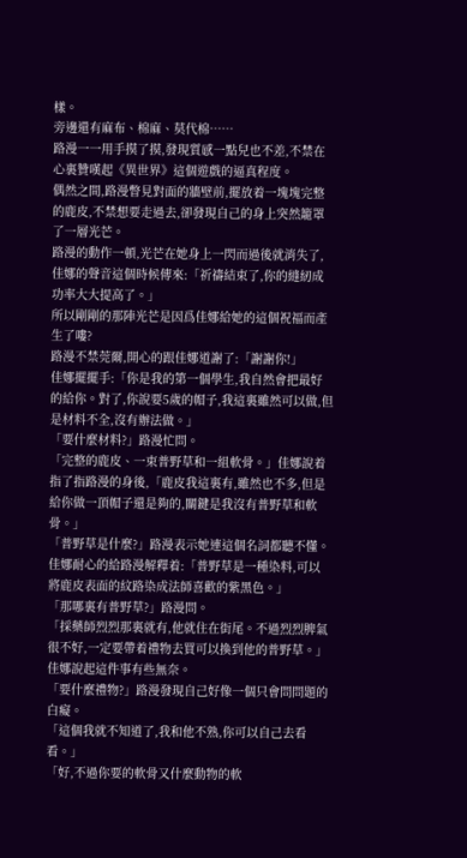樣。
旁邊還有麻布、棉麻、莫代棉……
路漫一一用手摸了摸,發現質感一點兒也不差,不禁在心裏贊嘆起《異世界》這個遊戲的逼真程度。
偶然之間,路漫瞥見對面的牆壁前,擺放着一塊塊完整的鹿皮,不禁想要走過去,卻發現自己的身上突然籠罩了一層光芒。
路漫的動作一頓,光芒在她身上一閃而過後就消失了,佳娜的聲音這個時候傳來:「祈禱結束了,你的縫紉成功率大大提高了。」
所以剛剛的那陣光芒是因爲佳娜給她的這個祝福而產生了嘍?
路漫不禁莞爾,開心的跟佳娜道謝了:「謝謝你!」
佳娜擺擺手:「你是我的第一個學生,我自然會把最好的給你。對了,你說要5歲的帽子,我這裏雖然可以做,但是材料不全,沒有辦法做。」
「要什麼材料?」路漫忙問。
「完整的鹿皮、一束普野草和一組軟骨。」佳娜說着指了指路漫的身後,「鹿皮我這裏有,雖然也不多,但是給你做一頂帽子還是夠的,關鍵是我沒有普野草和軟骨。」
「普野草是什麼?」路漫表示她連這個名詞都聽不懂。
佳娜耐心的給路漫解釋着:「普野草是一種染料,可以將鹿皮表面的紋路染成法師喜歡的紫黑色。」
「那哪裏有普野草?」路漫問。
「採藥師烈烈那裏就有,他就住在街尾。不過烈烈脾氣很不好,一定要帶着禮物去買可以換到他的普野草。」佳娜說起這件事有些無奈。
「要什麼禮物?」路漫發現自己好像一個只會問問題的白癡。
「這個我就不知道了,我和他不熟,你可以自己去看看。」
「好,不過你要的軟骨又什麼動物的軟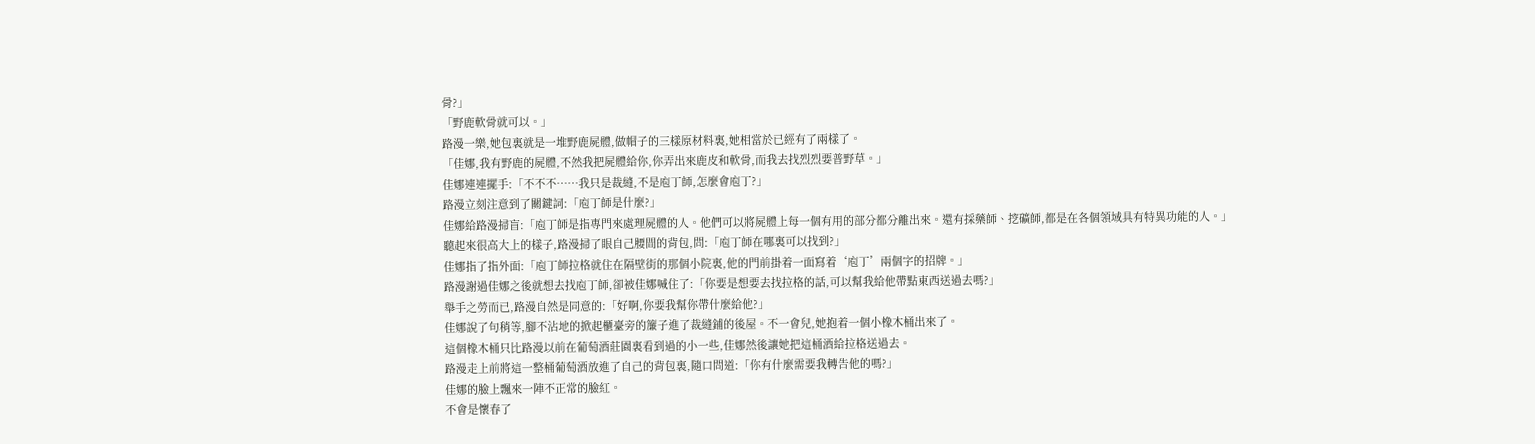骨?」
「野鹿軟骨就可以。」
路漫一樂,她包裏就是一堆野鹿屍體,做帽子的三樣原材料裏,她相當於已經有了兩樣了。
「佳娜,我有野鹿的屍體,不然我把屍體給你,你弄出來鹿皮和軟骨,而我去找烈烈要普野草。」
佳娜連連擺手:「不不不……我只是裁縫,不是庖丁師,怎麼會庖丁?」
路漫立刻注意到了關鍵詞:「庖丁師是什麼?」
佳娜給路漫掃盲:「庖丁師是指專門來處理屍體的人。他們可以將屍體上每一個有用的部分都分離出來。還有採藥師、挖礦師,都是在各個領域具有特異功能的人。」
聽起來很高大上的樣子,路漫掃了眼自己腰間的背包,問:「庖丁師在哪裏可以找到?」
佳娜指了指外面:「庖丁師拉格就住在隔壁街的那個小院裏,他的門前掛着一面寫着‘庖丁’兩個字的招牌。」
路漫謝過佳娜之後就想去找庖丁師,卻被佳娜喊住了:「你要是想要去找拉格的話,可以幫我給他帶點東西送過去嗎?」
舉手之勞而已,路漫自然是同意的:「好啊,你要我幫你帶什麼給他?」
佳娜說了句稍等,腳不沾地的掀起櫃臺旁的簾子進了裁縫鋪的後屋。不一會兒,她抱着一個小橡木桶出來了。
這個橡木桶只比路漫以前在葡萄酒莊園裏看到過的小一些,佳娜然後讓她把這桶酒給拉格送過去。
路漫走上前將這一整桶葡萄酒放進了自己的背包裏,隨口問道:「你有什麼需要我轉告他的嗎?」
佳娜的臉上飄來一陣不正常的臉紅。
不會是懷春了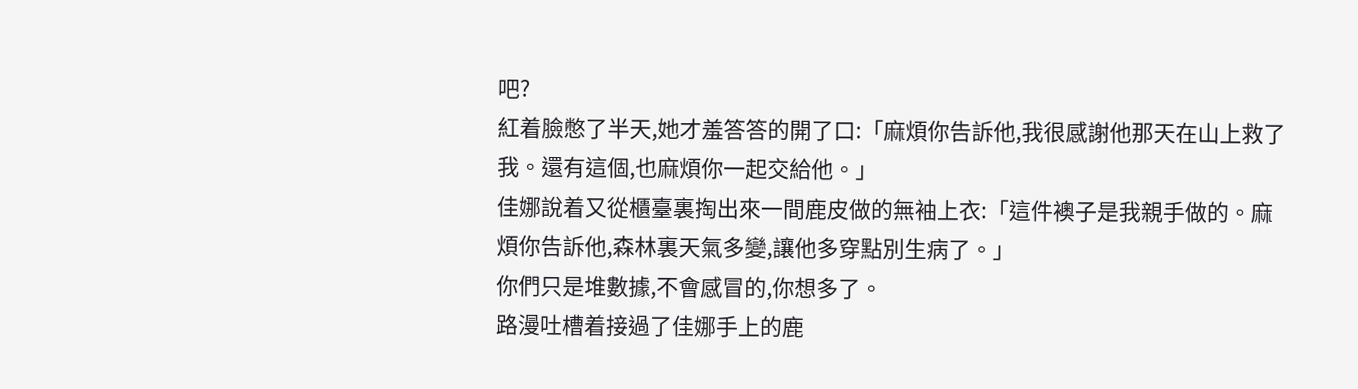吧?
紅着臉憋了半天,她才羞答答的開了口:「麻煩你告訴他,我很感謝他那天在山上救了我。還有這個,也麻煩你一起交給他。」
佳娜說着又從櫃臺裏掏出來一間鹿皮做的無袖上衣:「這件襖子是我親手做的。麻煩你告訴他,森林裏天氣多變,讓他多穿點別生病了。」
你們只是堆數據,不會感冒的,你想多了。
路漫吐槽着接過了佳娜手上的鹿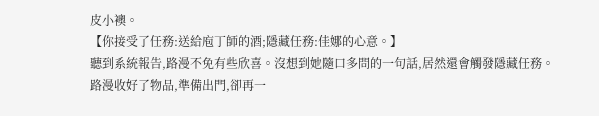皮小襖。
【你接受了任務:送給庖丁師的酒;隱藏任務:佳娜的心意。】
聽到系統報告,路漫不免有些欣喜。沒想到她隨口多問的一句話,居然還會觸發隱藏任務。
路漫收好了物品,準備出門,卻再一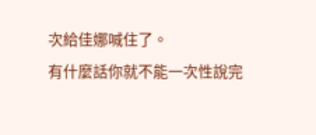次給佳娜喊住了。
有什麼話你就不能一次性說完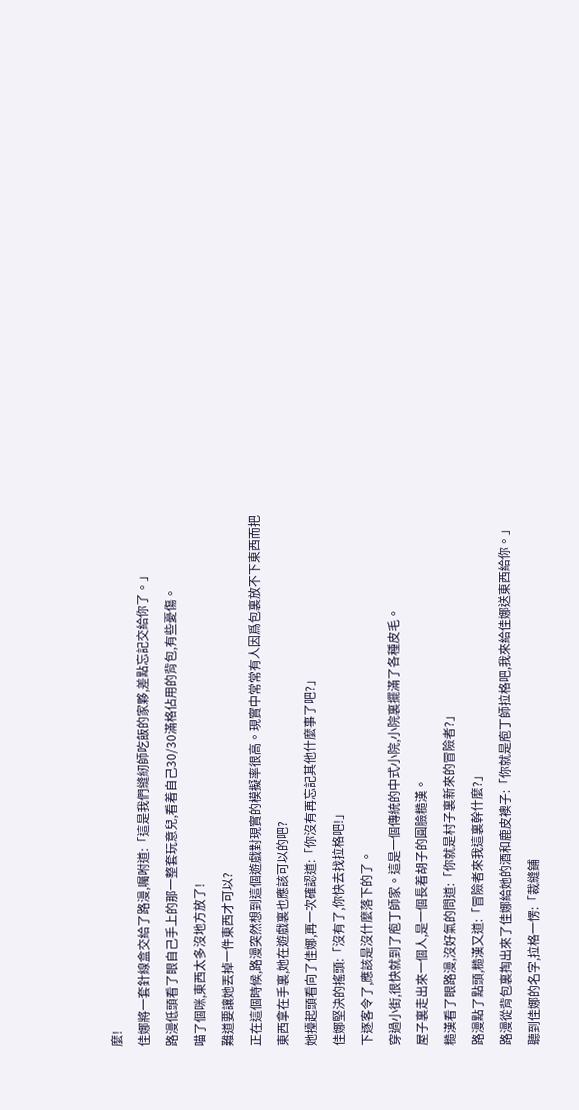麼!
佳娜將一套針線盒交給了路漫,囑咐道:「這是我們縫紉師吃飯的家夥,差點忘記交給你了。」
路漫低頭看了眼自己手上的那一整套玩意兒,看着自己30/30滿格佔用的背包,有些憂傷。
喵了個咪,東西太多沒地方放了!
難道要讓她丟掉一件東西才可以?
正在這個時候,路漫突然想到這個遊戲對現實的模擬率很高。現實中常常有人因爲包裏放不下東西而把東西拿在手裏,她在遊戲裏也應該可以的吧?
她擡起頭看向了佳娜,再一次確認道:「你沒有再忘記其他什麼事了吧?」
佳娜堅決的搖頭:「沒有了,你快去找拉格吧!」
下逐客令了,應該是沒什麼落下的了。
穿過小街,很快就到了庖丁師家。這是一個傳統的中式小院,小院裏擺滿了各種皮毛。
屋子裏走出來一個人,是一個長着胡子的圓臉糙漢。
糙漢看了眼路漫,沒好氣的問道:「你就是村子裏新來的冒險者?」
路漫點了點頭,糙漢又道:「冒險者來我這裏幹什麼?」
路漫從背包裏掏出來了佳娜給她的酒和鹿皮襖子:「你就是庖丁師拉格吧,我來給佳娜送東西給你。」
聽到佳娜的名字,拉格一愣:「裁縫鋪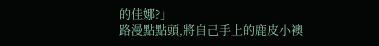的佳娜?」
路漫點點頭,將自己手上的鹿皮小襖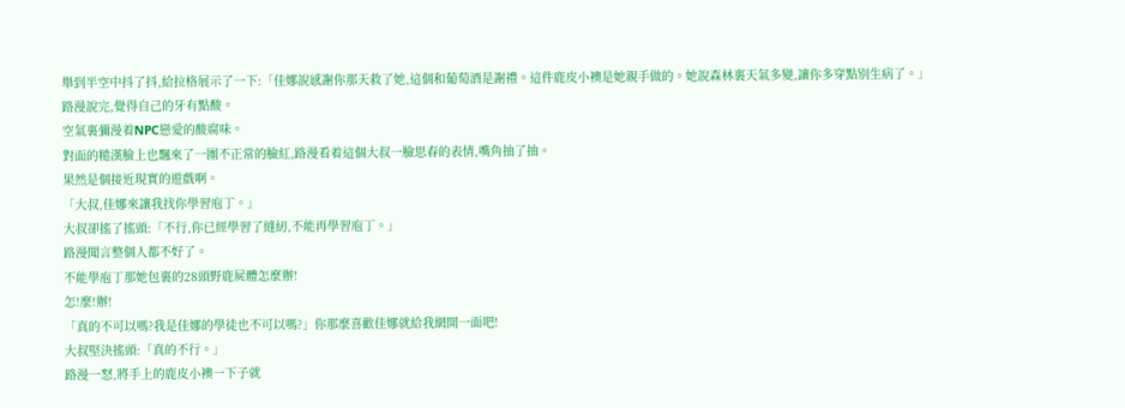舉到半空中抖了抖,給拉格展示了一下:「佳娜說感謝你那天救了她,這個和葡萄酒是謝禮。這件鹿皮小襖是她親手做的。她說森林裏天氣多變,讓你多穿點別生病了。」
路漫說完,覺得自己的牙有點酸。
空氣裏彌漫着NPC戀愛的酸腐味。
對面的糙漢臉上也飄來了一團不正常的臉紅,路漫看着這個大叔一臉思春的表情,嘴角抽了抽。
果然是個接近現實的遊戲啊。
「大叔,佳娜來讓我找你學習庖丁。」
大叔卻搖了搖頭:「不行,你已經學習了縫紉,不能再學習庖丁。」
路漫聞言整個人都不好了。
不能學庖丁那她包裏的28頭野鹿屍體怎麼辦!
怎!麼!辦!
「真的不可以嗎?我是佳娜的學徒也不可以嗎?」你那麼喜歡佳娜就給我網開一面吧!
大叔堅決搖頭:「真的不行。」
路漫一怒,將手上的鹿皮小襖一下子就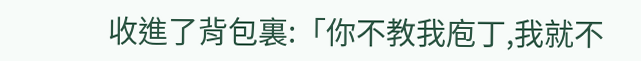收進了背包裏:「你不教我庖丁,我就不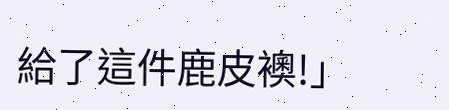給了這件鹿皮襖!」